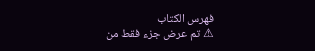فهرس الكتاب
⚠ تم عرض جزء فقط من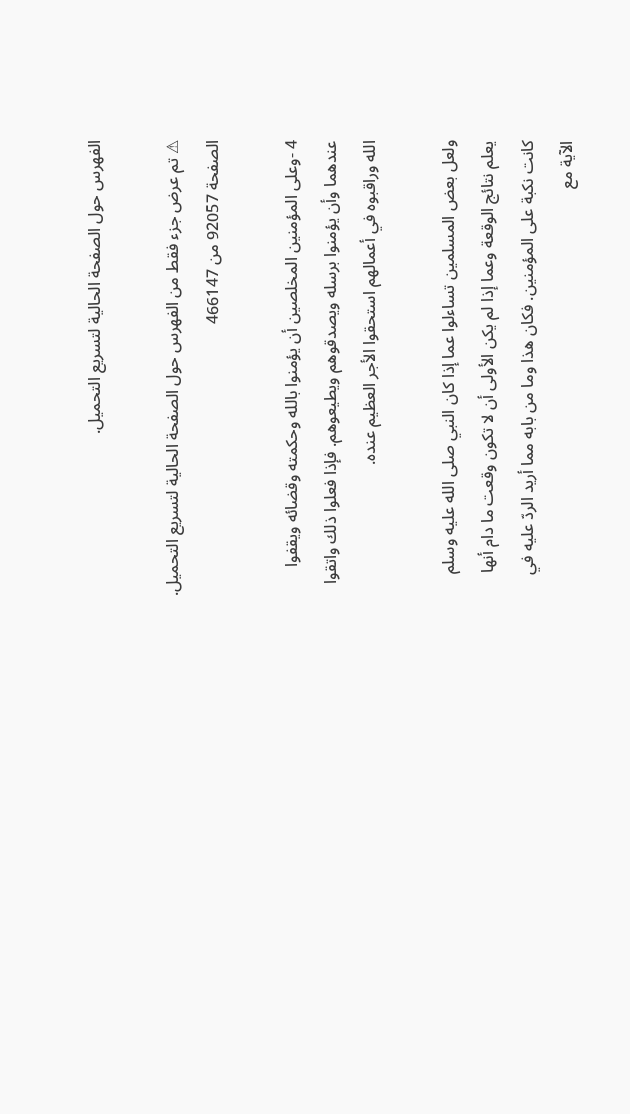الفهرس حول الصفحة الحالية لتسريع التحميل.

⚠ تم عرض جزء فقط من الفهرس حول الصفحة الحالية لتسريع التحميل.
الصفحة 92057 من 466147

4 -وعلى المؤمنين المخلصين أن يؤمنوا بالله وحكمته وقضائه ويقفوا عندهما وأن يؤمنوا برسله ويصدقوهم ويطيعوهم. فإذا فعلوا ذلك واتقوا الله وراقبوه في أعمالهم استحقوا الأجر العظيم عنده.

ولعل بعض المسلمين تساءلوا عما إذا كان النبي صلى الله عليه وسلم يعلم نتائج الوقعة وعما إذا لم يكن الأولى أن لا تكون وقعت ما دام أنها كانت نكبة على المؤمنين. فكان هذا وما من بابه مما أريد الردّ عليه في الآية مع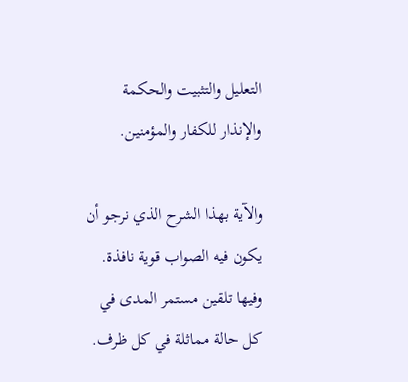التعليل والتثبيت والحكمة والإنذار للكفار والمؤمنين.

والآية بهذا الشرح الذي نرجو أن يكون فيه الصواب قوية نافذة. وفيها تلقين مستمر المدى في كل حالة مماثلة في كل ظرف.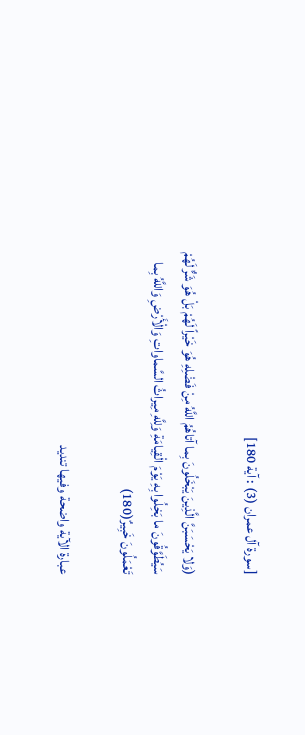[سورة آل عمران (3) : آية 180]

(وَلا يَحْسَبَنَّ الَّذِينَ يَبْخَلُونَ بِما آتاهُمُ اللَّهُ مِنْ فَضْلِهِ هُوَ خَيْراً لَهُمْ بَلْ هُوَ شَرٌّ لَهُمْ سَيُطَوَّقُونَ ما بَخِلُوا بِهِ يَوْمَ الْقِيامَةِ وَلِلَّهِ مِيراثُ السَّماواتِ وَالْأَرْضِ وَاللَّهُ بِما تَعْمَلُونَ خَبِيرٌ(180)

عبارة الآية واضحة وفيها تنديد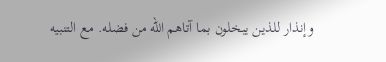وإنذار للذين يبخلون بما آتاهم الله من فضله. مع التنبيه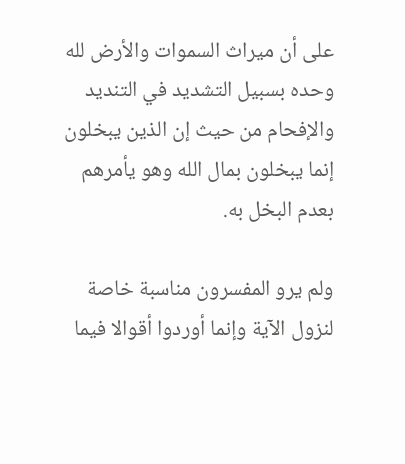على أن ميراث السموات والأرض لله وحده بسبيل التشديد في التنديد والإفحام من حيث إن الذين يبخلون إنما يبخلون بمال الله وهو يأمرهم بعدم البخل به.

ولم يرو المفسرون مناسبة خاصة لنزول الآية وإنما أوردوا أقوالا فيما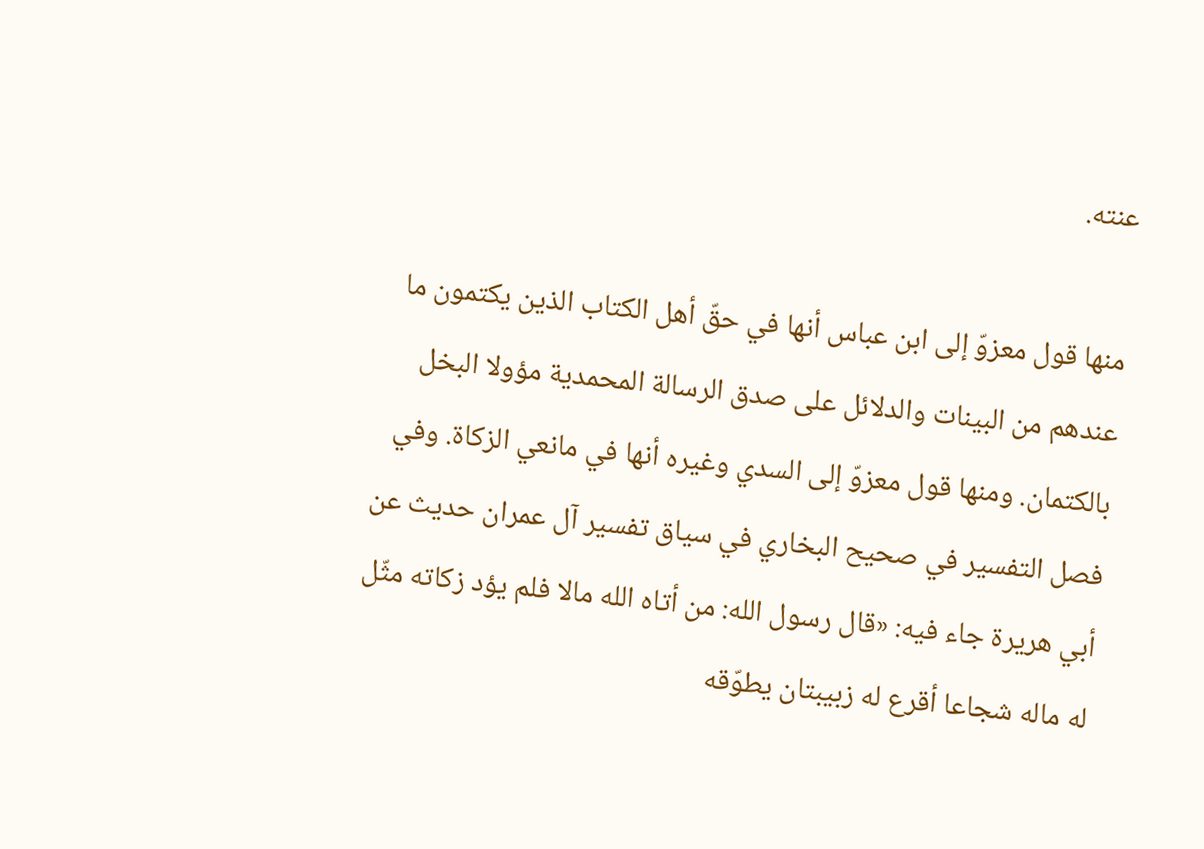عنته.

منها قول معزوّ إلى ابن عباس أنها في حقّ أهل الكتاب الذين يكتمون ما عندهم من البينات والدلائل على صدق الرسالة المحمدية مؤولا البخل بالكتمان. ومنها قول معزوّ إلى السدي وغيره أنها في مانعي الزكاة. وفي فصل التفسير في صحيح البخاري في سياق تفسير آل عمران حديث عن أبي هريرة جاء فيه: «قال رسول الله: من أتاه الله مالا فلم يؤد زكاته مثّل له ماله شجاعا أقرع له زبيبتان يطوّقه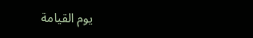يوم القيامة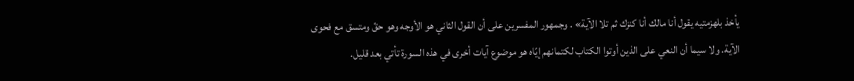يأخذ بلهزمتيه يقول أنا مالك أنا كنزك ثم تلا الآية» . وجمهور المفسرين على أن القول الثاني هو الأوجه وهو حقّ ومتسق مع فحوى الآية. ولا سيما أن النعي على الذين أوتوا الكتاب لكتمانهم إيّاه هو موضوع آيات أخرى في هذه السورة تأتي بعد قليل.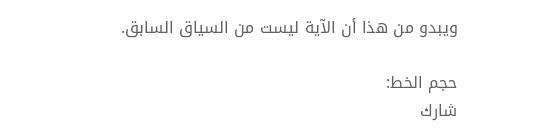ويبدو من هذا أن الآية ليست من السياق السابق.

حجم الخط:
شارك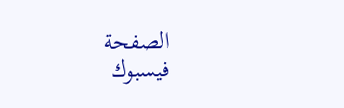الصفحة
فيسبوك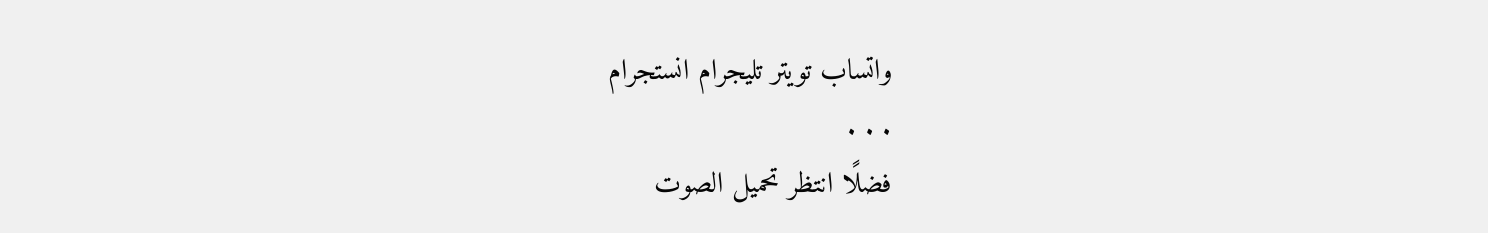واتساب تويتر تليجرام انستجرام
. . .
فضلًا انتظر تحميل الصوت